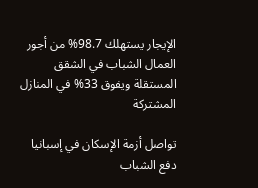الإيجار يستهلك 98.7% من أجور العمال الشباب في الشقق المستقلة ويفوق 33% في المنازل المشتركة

تواصل أزمة الإسكان في إسبانيا دفع الشباب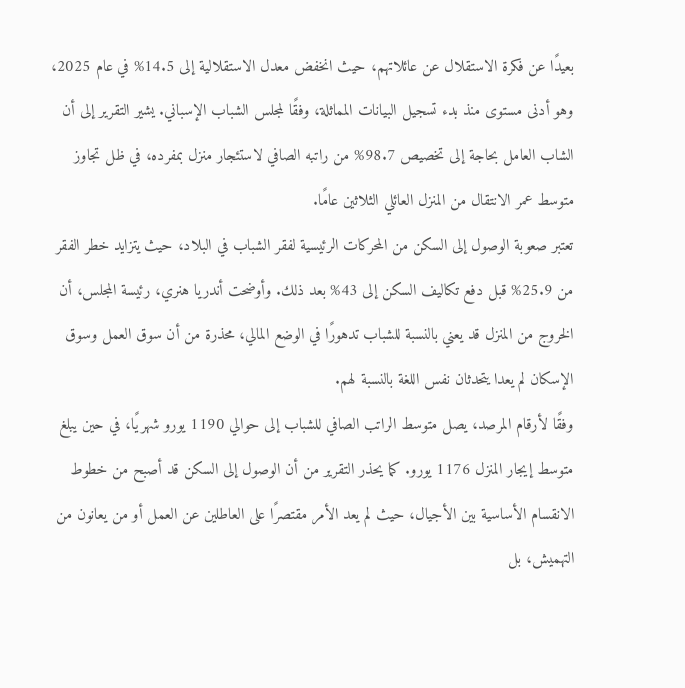بعيدًا عن فكرة الاستقلال عن عائلاتهم، حيث انخفض معدل الاستقلالية إلى 14.5% في عام 2025، وهو أدنى مستوى منذ بدء تسجيل البيانات المماثلة، وفقًا لمجلس الشباب الإسباني. يشير التقرير إلى أن الشاب العامل بحاجة إلى تخصيص 98.7% من راتبه الصافي لاستئجار منزل بمفرده، في ظل تجاوز متوسط عمر الانتقال من المنزل العائلي الثلاثين عامًا.
تعتبر صعوبة الوصول إلى السكن من المحركات الرئيسية لفقر الشباب في البلاد، حيث يتزايد خطر الفقر من 25.9% قبل دفع تكاليف السكن إلى 43% بعد ذلك. وأوضحت أندريا هنري، رئيسة المجلس، أن الخروج من المنزل قد يعني بالنسبة للشباب تدهورًا في الوضع المالي، محذرة من أن سوق العمل وسوق الإسكان لم يعدا يتحدثان نفس اللغة بالنسبة لهم.
وفقًا لأرقام المرصد، يصل متوسط الراتب الصافي للشباب إلى حوالي 1190 يورو شهريًا، في حين يبلغ متوسط إيجار المنزل 1176 يورو. كما يحذر التقرير من أن الوصول إلى السكن قد أصبح من خطوط الانقسام الأساسية بين الأجيال، حيث لم يعد الأمر مقتصرًا على العاطلين عن العمل أو من يعانون من التهميش، بل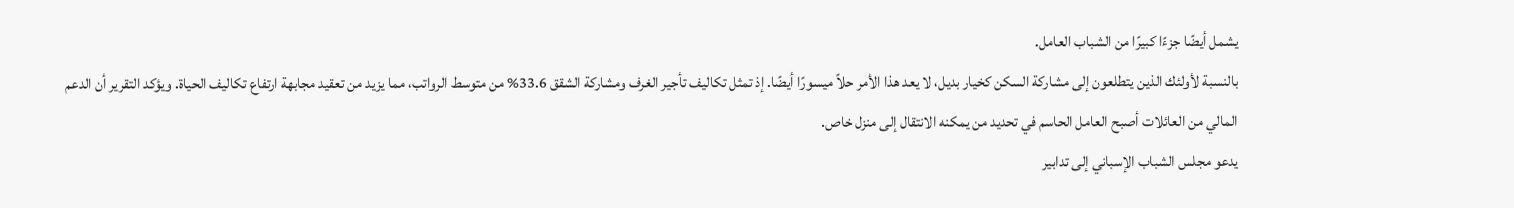يشمل أيضًا جزءًا كبيرًا من الشباب العامل.
بالنسبة لأولئك الذين يتطلعون إلى مشاركة السكن كخيار بديل، لا يعد هذا الأمر حلاً ميسورًا أيضًا. إذ تمثل تكاليف تأجير الغرف ومشاركة الشقق 33.6% من متوسط الرواتب، مما يزيد من تعقيد مجابهة ارتفاع تكاليف الحياة. ويؤكد التقرير أن الدعم المالي من العائلات أصبح العامل الحاسم في تحديد من يمكنه الانتقال إلى منزل خاص.
يدعو مجلس الشباب الإسباني إلى تدابير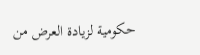حكومية لزيادة العرض من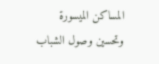المساكن الميسورة وتحسين وصول الشباب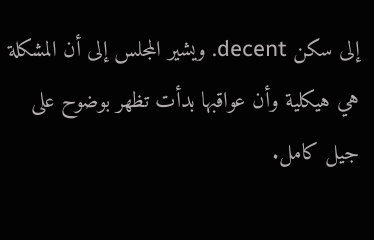إلى سكن decent. ويشير المجلس إلى أن المشكلة هي هيكلية وأن عواقبها بدأت تظهر بوضوح على جيل كامل.